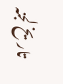تاریخ لجنہ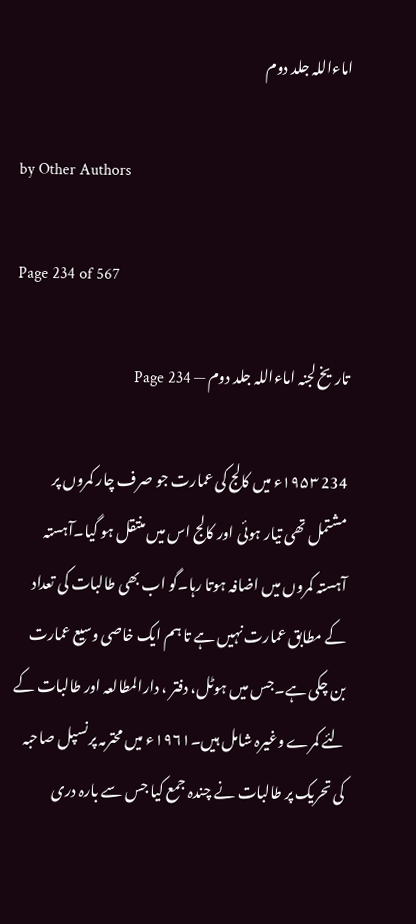اماءاللہ جلد دوم

by Other Authors

Page 234 of 567

تاریخ لجنہ اماءاللہ جلد دوم — Page 234

234 ۱۹۵۳ء میں کالج کی عمارت جو صرف چار کمروں پر مشتمل تھی تیار ہوئی اور کالج اس میں منتقل ہو گیا۔آہستہ آہستہ کمروں میں اضافہ ہوتا رہا۔گو اب بھی طالبات کی تعداد کے مطابق عمارت نہیں ہے تا ہم ایک خاصی وسیع عمارت بن چکی ہے۔جس میں ہوٹل، دفتر ، دارالمطالعہ اور طالبات کے لئے کمرے وغیرہ شامل ہیں۔۱۹۶۱ء میں محترمہ پرنسپل صاحبہ کی تحریک پر طالبات نے چندہ جمع کیا جس سے بارہ دری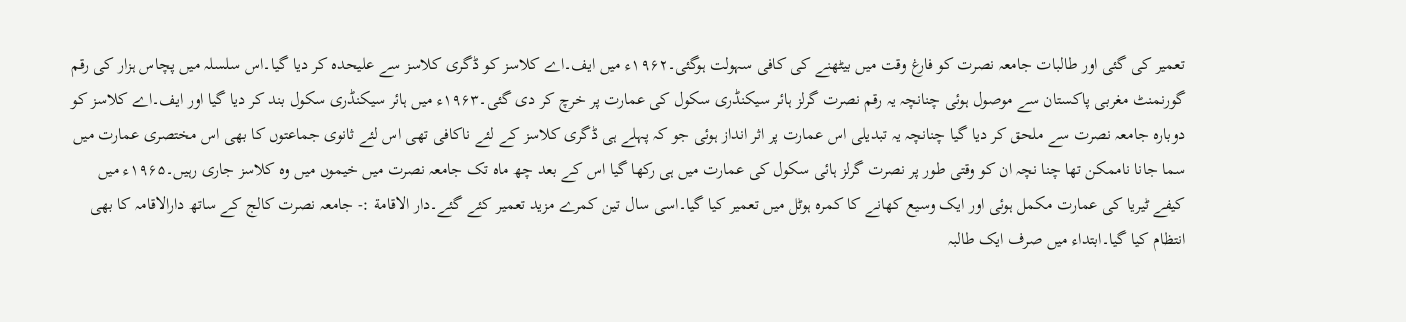تعمیر کی گئی اور طالبات جامعہ نصرت کو فارغ وقت میں بیٹھنے کی کافی سہولت ہوگئی۔۱۹۶۲ء میں ایف۔اے کلاسز کو ڈگری کلاسز سے علیحدہ کر دیا گیا۔اس سلسلہ میں پچاس ہزار کی رقم گورنمنٹ مغربی پاکستان سے موصول ہوئی چنانچہ یہ رقم نصرت گرلز ہائر سیکنڈری سکول کی عمارت پر خرچ کر دی گئی۔۱۹۶۳ء میں ہائر سیکنڈری سکول بند کر دیا گیا اور ایف۔اے کلاسز کو دوبارہ جامعہ نصرت سے ملحق کر دیا گیا چنانچہ یہ تبدیلی اس عمارت پر اثر انداز ہوئی جو کہ پہلے ہی ڈگری کلاسز کے لئے ناکافی تھی اس لئے ثانوی جماعتوں کا بھی اس مختصری عمارت میں سما جانا ناممکن تھا چنا نچہ ان کو وقتی طور پر نصرت گرلز ہائی سکول کی عمارت میں ہی رکھا گیا اس کے بعد چھ ماہ تک جامعہ نصرت میں خیموں میں وہ کلاسز جاری رہیں۔۱۹۶۵ء میں کیفے ٹیریا کی عمارت مکمل ہوئی اور ایک وسیع کھانے کا کمرہ ہوٹل میں تعمیر کیا گیا۔اسی سال تین کمرے مزید تعمیر کئے گئے۔دار الاقامة :- جامعہ نصرت کالج کے ساتھ دارالاقامہ کا بھی انتظام کیا گیا۔ابتداء میں صرف ایک طالبہ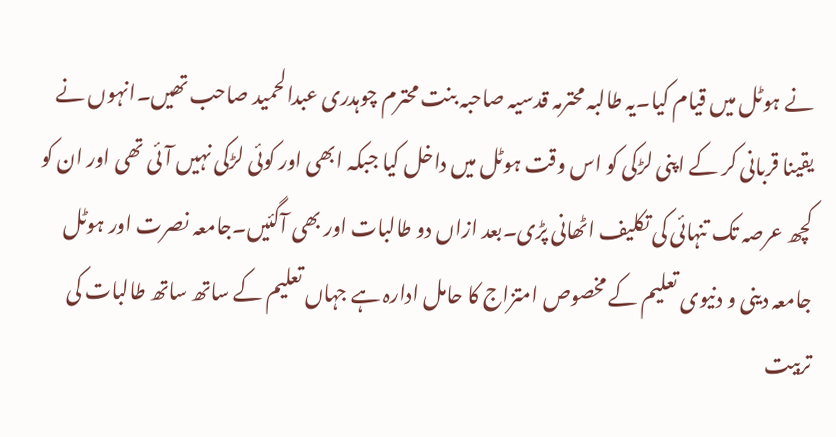نے ہوٹل میں قیام کیا۔یہ طالبہ محترمہ قدسیہ صاحبہ بنت محترم چوہدری عبدالحمید صاحب تھیں۔انہوں نے یقینا قربانی کر کے اپنی لڑکی کو اس وقت ہوٹل میں داخل کیا جبکہ ابھی اور کوئی لڑکی نہیں آئی تھی اور ان کو کچھ عرصہ تک تنہائی کی تکلیف اٹھانی پڑی۔بعد ازاں دو طالبات اور بھی آگئیں۔جامعہ نصرت اور ہوٹل جامعہ دینی و دنیوی تعلیم کے مخصوص امتزاج کا حامل ادارہ ہے جہاں تعلیم کے ساتھ ساتھ طالبات کی تربیت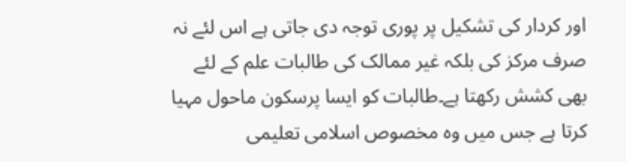اور کردار کی تشکیل پر پوری توجہ دی جاتی ہے اس لئے نہ صرف مرکز کی بلکہ غیر ممالک کی طالبات علم کے لئے بھی کشش رکھتا ہے۔طالبات کو ایسا پرسکون ماحول مہیا کرتا ہے جس میں وہ مخصوص اسلامی تعلیمی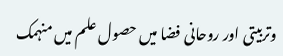وتربیتی اور روحانی فضا میں حصول علم میں منہمک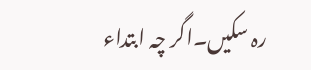رہ سکیں۔اگر چہ ابتداء